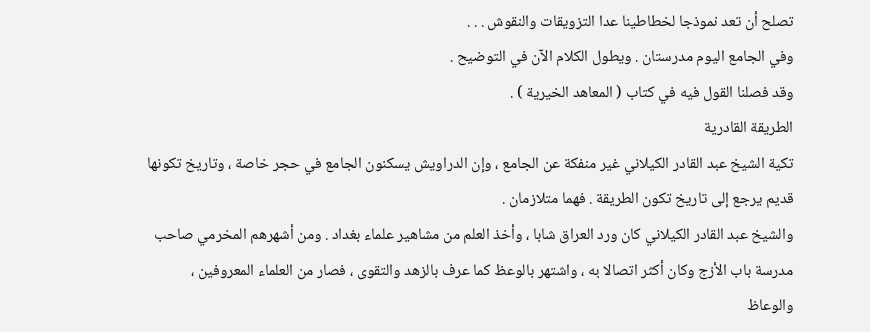تصلح أن تعد نموذجا لخطاطينا عدا التزويقات والنقوش . . .
وفي الجامع اليوم مدرستان . ويطول الكلام الآن في التوضيح .
وقد فصلنا القول فيه في كتاب ( المعاهد الخيرية ) .
الطريقة القادرية
تكية الشيخ عبد القادر الكيلاني غير منفكة عن الجامع ، وإن الدراويش يسكنون الجامع في حجر خاصة ، وتاريخ تكونها قديم يرجع إلى تاريخ تكون الطريقة . فهما متلازمان .
والشيخ عبد القادر الكيلاني كان ورد العراق شابا ، وأخذ العلم من مشاهير علماء بغداد . ومن أشهرهم المخرمي صاحب مدرسة باب الأزج وكان أكثر اتصالا به ، واشتهر بالوعظ كما عرف بالزهد والتقوى ، فصار من العلماء المعروفين ، والوعاظ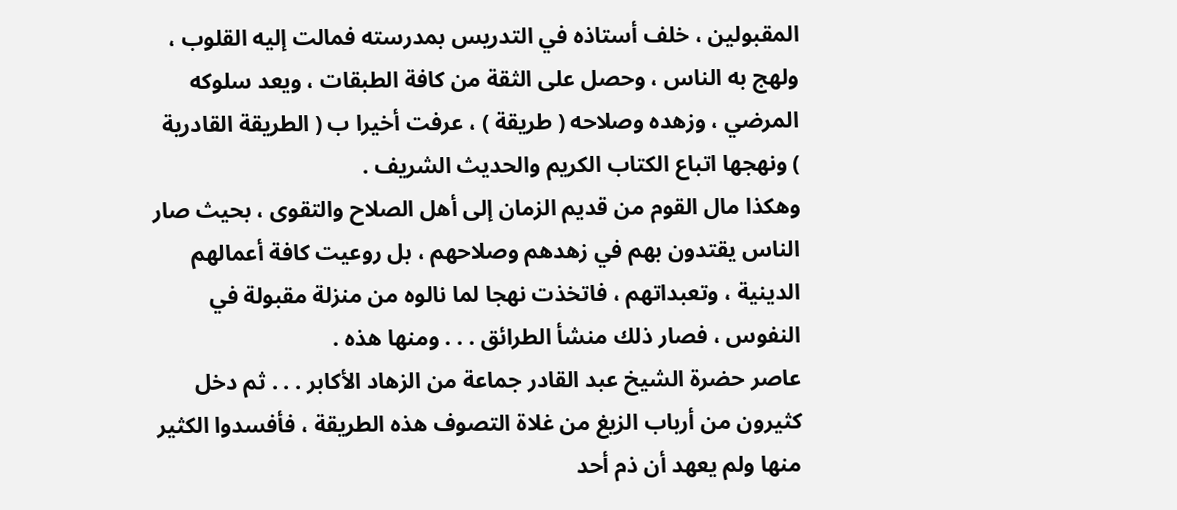المقبولين ، خلف أستاذه في التدريس بمدرسته فمالت إليه القلوب ، ولهج به الناس ، وحصل على الثقة من كافة الطبقات ، ويعد سلوكه المرضي ، وزهده وصلاحه ( طريقة ) ، عرفت أخيرا ب ( الطريقة القادرية ) ونهجها اتباع الكتاب الكريم والحديث الشريف .
وهكذا مال القوم من قديم الزمان إلى أهل الصلاح والتقوى ، بحيث صار الناس يقتدون بهم في زهدهم وصلاحهم ، بل روعيت كافة أعمالهم الدينية ، وتعبداتهم ، فاتخذت نهجا لما نالوه من منزلة مقبولة في النفوس ، فصار ذلك منشأ الطرائق . . . ومنها هذه .
عاصر حضرة الشيخ عبد القادر جماعة من الزهاد الأكابر . . . ثم دخل كثيرون من أرباب الزيغ من غلاة التصوف هذه الطريقة ، فأفسدوا الكثير منها ولم يعهد أن ذم أحد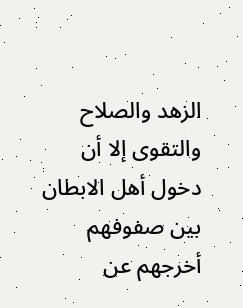الزهد والصلاح والتقوى إلا أن دخول أهل الابطان بين صفوفهم أخرجهم عن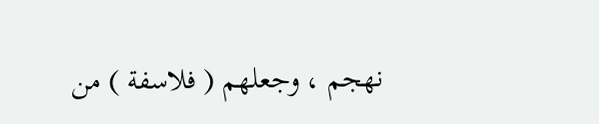نهجم ، وجعلهم ( فلاسفة ) من